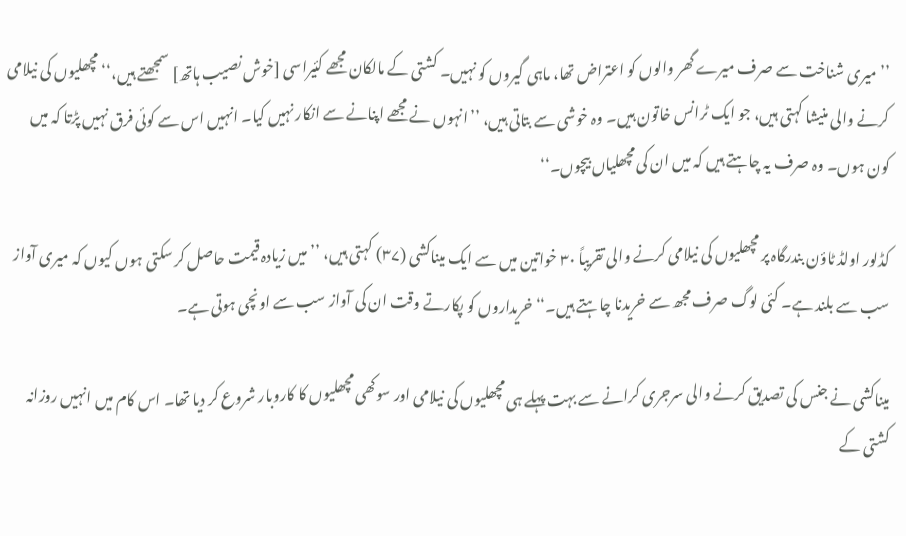’’میری شناخت سے صرف میرے گھر والوں کو اعتراض تھا، ماہی گیروں کو نہیں۔ کشتی کے مالکان مجھے کئیراسی [خوش نصیب ہاتھ] سمجھتے ہیں،‘‘ مچھلیوں کی نیلامی کرنے والی منیشا کہتی ہیں، جو ایک ٹرانس خاتون ہیں۔ وہ خوشی سے بتاتی ہیں، ’’انہوں نے مجھے اپنانے سے انکار نہیں کیا۔ انہیں اس سے کوئی فرق نہیں پڑتا کہ میں کون ہوں۔ وہ صرف یہ چاہتے ہیں کہ میں ان کی مچھلیاں بیچوں۔‘‘

کڈلور اولڈ ٹاؤن بندرگاہ پر مچھلیوں کی نیلامی کرنے والی تقریباً ۳۰ خواتین میں سے ایک میناکشی (۳۷) کہتی ہیں، ’’میں زیادہ قیمت حاصل کر سکتی ہوں کیوں کہ میری آواز سب سے بلند ہے۔ کئی لوگ صرف مجھ سے خریدنا چاہتے ہیں۔‘‘ خریداروں کو پکارتے وقت ان کی آواز سب سے اونچی ہوتی ہے۔

میناکشی نے جنس کی تصدیق کرنے والی سرجری کرانے سے بہت پہلے ہی مچھلیوں کی نیلامی اور سوکھی مچھلیوں کا کاروبار شروع کر دیا تھا۔ اس کام میں انہیں روزانہ کشتی کے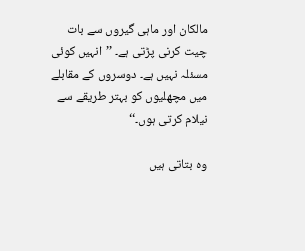مالکان اور ماہی گیروں سے بات چیت کرنی پڑتی ہے۔ ’’انہیں کوئی مسئلہ نہیں ہے۔ دوسروں کے مقابلے میں مچھلیوں کو بہتر طریقے سے نیلام کرتی ہوں۔‘‘

وہ بتاتی ہیں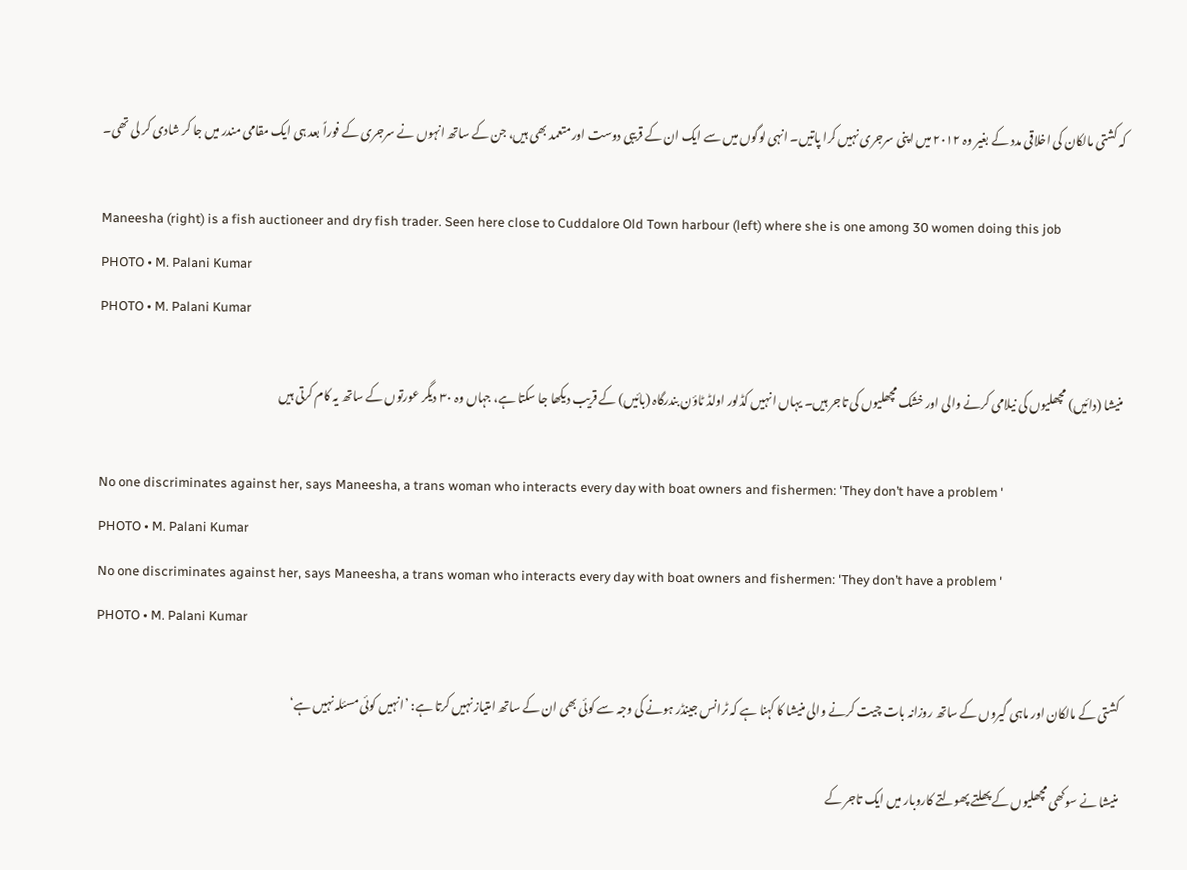کہ کشتی مالکان کی اخلاقی مدد کے بغیر وہ ۲۰۱۲ میں اپنی سرجری نہیں کرا پاتیں۔ انہی لوگوں میں سے ایک ان کے قریبی دوست اور متعمد بھی ہیں، جن کے ساتھ انہوں نے سرجری کے فوراً بعد ہی ایک مقامی مندر میں جا کر شادی کر لی تھی۔

Maneesha (right) is a fish auctioneer and dry fish trader. Seen here close to Cuddalore Old Town harbour (left) where she is one among 30 women doing this job
PHOTO • M. Palani Kumar
PHOTO • M. Palani Kumar

منیشا (دائیں) مچھلیوں کی نیلامی کرنے والی اور خشک مچھلیوں کی تاجر ہیں۔ یہاں انہیں کڈلور اولڈ ٹاؤن بندرگاہ (بائیں) کے قریب دیکھا جا سکتا ہے، جہاں وہ ۳۰ دیگر عورتوں کے ساتھ یہ کام کرتی ہیں

No one discriminates against her, says Maneesha, a trans woman who interacts every day with boat owners and fishermen: 'They don’t have a problem '
PHOTO • M. Palani Kumar
No one discriminates against her, says Maneesha, a trans woman who interacts every day with boat owners and fishermen: 'They don’t have a problem '
PHOTO • M. Palani Kumar

کشتی کے مالکان اور ماہی گیروں کے ساتھ روزانہ بات چیت کرنے والی منیشا کا کہنا ہے کہ ٹرانس جینڈر ہونے کی وجہ سے کوئی بھی ان کے ساتھ امتیاز نہیں کرتا ہے: ’انہیں کوئی مسئلہ نہیں ہے‘

منیشا نے سوکھی مچھلیوں کے پھلتے پھولتے کاروبار میں ایک تاجر کے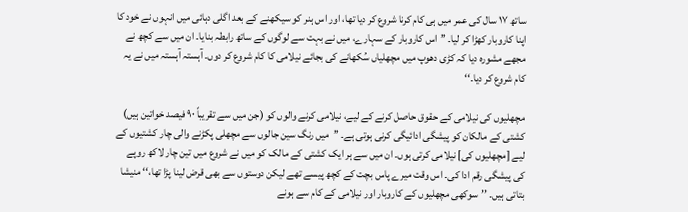ساتھ ۱۷ سال کی عمر میں ہی کام کرنا شروع کر دیا تھا، اور اس ہنر کو سیکھنے کے بعد اگلی دہائی میں انہوں نے خود کا اپنا کاروبار کھڑا کر لیا۔ ’’اس کاروبار کے سہارے، میں نے بہت سے لوگوں کے ساتھ رابطہ بنایا۔ ان میں سے کچھ نے مجھے مشورہ دیا کہ کڑی دھوپ میں مچھلیاں سُکھانے کی بجائے نیلامی کا کام شروع کر دوں۔ آہستہ آہستہ میں نے یہ کام شروع کر دیا۔‘‘

مچھلیوں کی نیلامی کے حقوق حاصل کرنے کے لیے، نیلامی کرنے والوں کو (جن میں سے تقریباً ۹۰ فیصد خواتین ہیں) کشتی کے مالکان کو پیشگی ادائیگی کرنی ہوتی ہے۔ ’’میں رنگ سین جالوں سے مچھلی پکڑنے والی چار کشتیوں کے لیے [مچھلیوں کی] نیلامی کرتی ہوں۔ ان میں سے ہر ایک کشتی کے مالک کو میں نے شروع میں تین چار لاکھ روپے کی پیشگی رقم ادا کی۔ اس وقت میرے پاس بچت کے کچھ پیسے تھے لیکن دوستوں سے بھی قرض لینا پڑا تھا،‘‘ منیشا بتاتی ہیں۔ ’’سوکھی مچھلیوں کے کاروبار اور نیلامی کے کام سے ہونے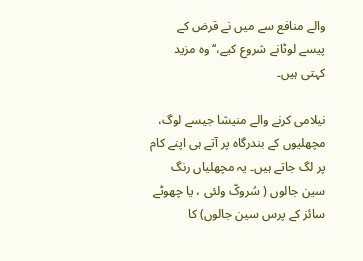والے منافع سے میں نے قرض کے پیسے لوٹانے شروع کیے،‘‘ وہ مزید کہتی ہیں۔

نیلامی کرنے والے منیشا جیسے لوگ، مچھلیوں کے بندرگاہ پر آتے ہی اپنے کام پر لگ جاتے ہیں۔ یہ مچھلیاں رنگ سین جالوں ( سُروکّ ولئی ، یا چھوٹے سائز کے پرس سین جالوں) کا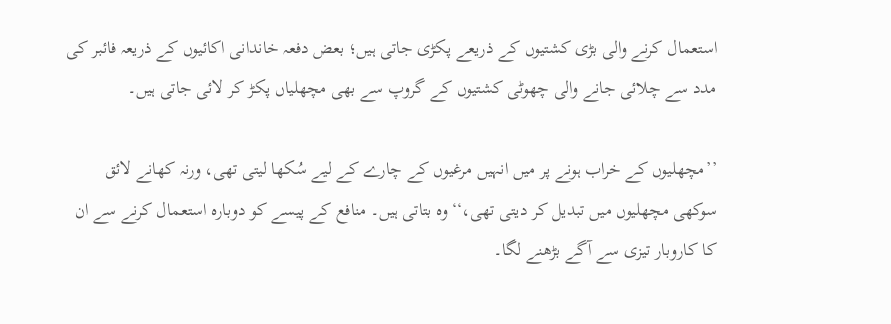استعمال کرنے والی بڑی کشتیوں کے ذریعے پکڑی جاتی ہیں؛ بعض دفعہ خاندانی اکائیوں کے ذریعہ فائبر کی مدد سے چلائی جانے والی چھوٹی کشتیوں کے گروپ سے بھی مچھلیاں پکڑ کر لائی جاتی ہیں۔

’’مچھلیوں کے خراب ہونے پر میں انہیں مرغیوں کے چارے کے لیے سُکھا لیتی تھی، ورنہ کھانے لائق سوکھی مچھلیوں میں تبدیل کر دیتی تھی،‘‘ وہ بتاتی ہیں۔ منافع کے پیسے کو دوبارہ استعمال کرنے سے ان کا کاروبار تیزی سے آگے بڑھنے لگا۔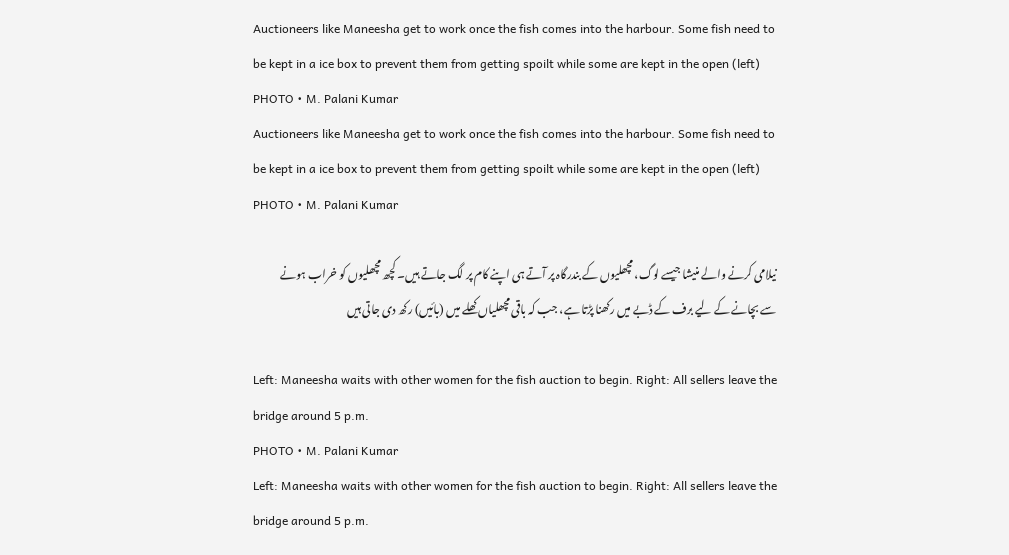Auctioneers like Maneesha get to work once the fish comes into the harbour. Some fish need to be kept in a ice box to prevent them from getting spoilt while some are kept in the open (left)
PHOTO • M. Palani Kumar
Auctioneers like Maneesha get to work once the fish comes into the harbour. Some fish need to be kept in a ice box to prevent them from getting spoilt while some are kept in the open (left)
PHOTO • M. Palani Kumar

نیلامی کرنے والے منیشا جیسے لوگ، مچھلیوں کے بندرگاہ پر آتے ہی اپنے کام پر لگ جاتے ہیں۔ کچھ مچھلیوں کو خراب ہونے سے بچانے کے لیے برف کے ڈبے میں رکھنا پڑتا ہے، جب کہ باقی مچھلیاں کھلے میں (بائیں) رکھ دی جاتی ہیں

Left: Maneesha waits with other women for the fish auction to begin. Right: All sellers leave the bridge around 5 p.m.
PHOTO • M. Palani Kumar
Left: Maneesha waits with other women for the fish auction to begin. Right: All sellers leave the bridge around 5 p.m.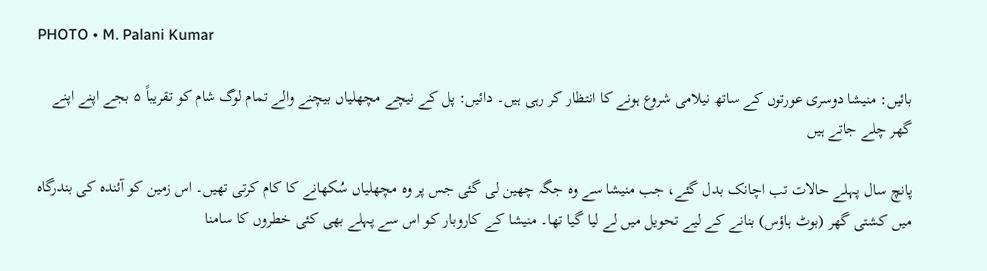PHOTO • M. Palani Kumar

بائیں: منیشا دوسری عورتوں کے ساتھ نیلامی شروع ہونے کا انتظار کر رہی ہیں۔ دائیں: پل کے نیچے مچھلیاں بیچنے والے تمام لوگ شام کو تقریباً ۵ بجے اپنے اپنے گھر چلے جاتے ہیں

پانچ سال پہلے حالات تب اچانک بدل گئے، جب منیشا سے وہ جگہ چھین لی گئی جس پر وہ مچھلیاں سُکھانے کا کام کرتی تھیں۔ اس زمین کو آئندہ کی بندرگاہ میں کشتی گھر (بوٹ ہاؤس) بنانے کے لیے تحویل میں لے لیا گیا تھا۔ منیشا کے کاروبار کو اس سے پہلے بھی کئی خطروں کا سامنا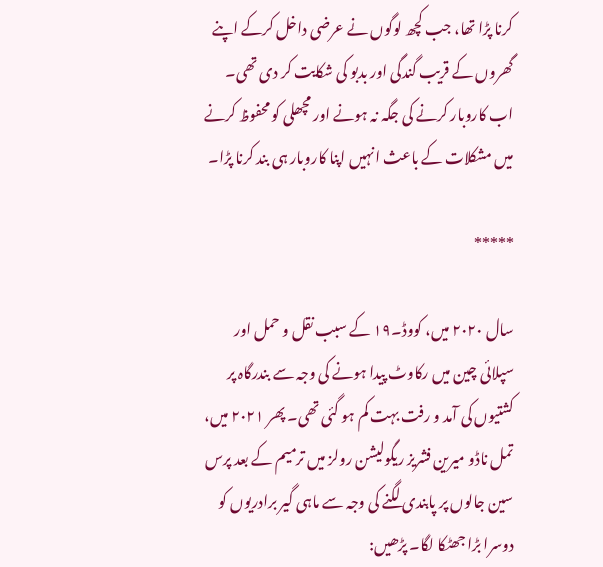کرنا پڑا تھا، جب کچھ لوگوں نے عرضی داخل کرکے اپنے گھروں کے قریب گندگی اور بدبو کی شکایت کر دی تھی۔ اب کاروبار کرنے کی جگہ نہ ہونے اور مچھلی کو محفوظ کرنے میں مشکلات کے باعث انہیں اپنا کاروبار ہی بند کرنا پڑا۔

*****

سال ۲۰۲۰ میں، کووڈ۔۱۹ کے سبب نقل و حمل اور سپلائی چین میں رکاوٹ پیدا ہونے کی وجہ سے بندرگاہ پر کشتیوں کی آمد و رفت بہت کم ہو گئی تھی۔ پھر ۲۰۲۱ میں، تمل ناڈو میرین فشریز ریگولیشن رولز میں ترمیم کے بعد پرس سین جالوں پر پابندی لگنے کی وجہ سے ماہی گیر برادریوں کو دوسرا بڑا جھٹکا لگا۔ پڑھیں: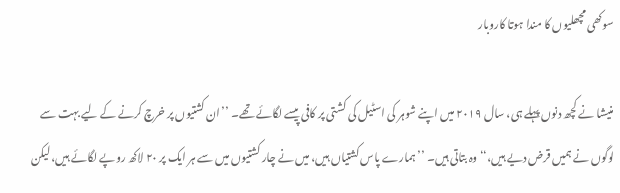سوکھی مچھلیوں کا مندا ہوتا کاروبار

منیشا نے کچھ دنوں پہلے ہی، سال ۲۰۱۹ میں اپنے شوہر کی اسٹیل کی کشتی پر کافی پیسے لگائے تھے۔ ’’ان کشتیوں پر خرچ کرنے کے لیے بہت سے لوگوں نے ہمیں قرض دیے ہیں،‘‘ وہ بتاتی ہیں۔ ’’ہمارے پاس کشتیاں ہیں، میں نے چار کشتیوں میں سے ہر ایک پر ۲۰ لاکھ روپے لگائے ہیں، لیکن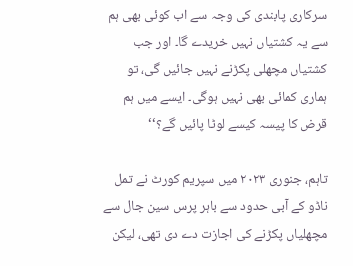سرکاری پابندی کی وجہ سے اب کوئی بھی ہم سے یہ کشتیاں نہیں خریدے گا۔ اور جب کشتیاں مچھلی پکڑنے نہیں جائیں گی، تو ہماری کمائی بھی نہیں ہوگی۔ ایسے میں ہم قرض کا پیسہ کیسے لوٹا پائیں گے؟‘‘

تاہم، جنوری ۲۰۲۳ میں سپریم کورٹ نے تمل ناڈو کے آبی حدود سے باہر پرس سین جال سے مچھلیاں پکڑنے کی اجازت دے دی تھی، لیکن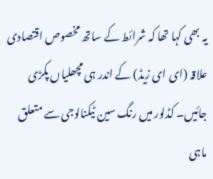یہ بھی کہا تھا کہ شرائط کے ساتھ مخصوص اقتصادی علاقہ (ای ای زیڈ) کے اندر ہی مچھلیاں پکڑی جائیں۔ کڈلور میں رنگ سین ٹیکنالوجی سے متعلق ماہی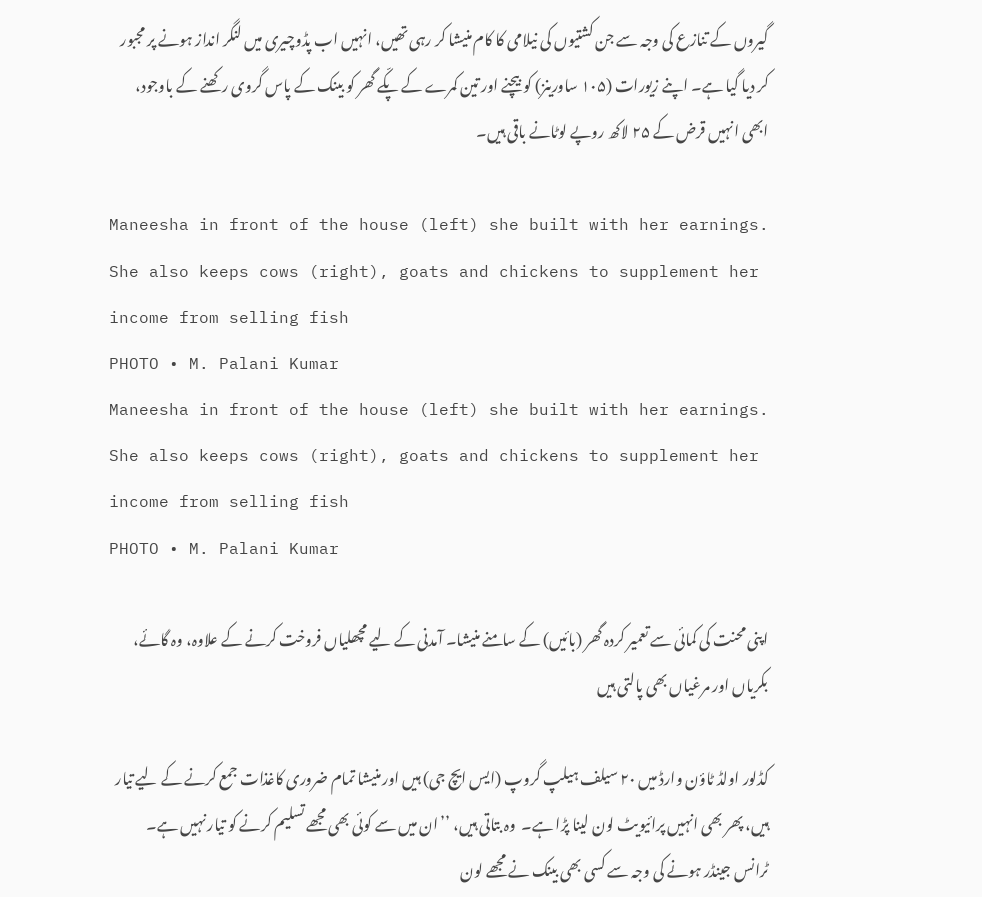گیروں کے تنازع کی وجہ سے جن کشتیوں کی نیلامی کا کام منیشا کر رہی تھیں، انہیں اب پڈوچیری میں لنگر انداز ہونے پر مجبور کر دیا گیا ہے۔ اپنے زیورات (۱۰۵ ساورینز) کو بیچنے اور تین کمرے کے پکّے گھر کو بینک کے پاس گروی رکھنے کے باوجود، ابھی انہیں قرض کے ۲۵ لاکھ روپے لوٹانے باقی ہیں۔

Maneesha in front of the house (left) she built with her earnings. She also keeps cows (right), goats and chickens to supplement her income from selling fish
PHOTO • M. Palani Kumar
Maneesha in front of the house (left) she built with her earnings. She also keeps cows (right), goats and chickens to supplement her income from selling fish
PHOTO • M. Palani Kumar

اپنی محنت کی کمائی سے تعمیر کردہ گھر (بائیں) کے سامنے منیشا۔ آمدنی کے لیے مچھلیاں فروخت کرنے کے علاوہ، وہ گائے، بکریاں اور مرغیاں بھی پالتی ہیں

کڈلور اولڈ ٹاؤن وارڈ میں ۲۰ سیلف ہیلپ گروپ (ایس ایچ جی) ہیں اور منیشا تمام ضروری کاغذات جمع کرنے کے لیے تیار ہیں، پھر بھی انہیں پرائیویٹ لون لینا پڑا ہے۔  وہ بتاتی ہیں، ’’ان میں سے کوئی بھی مجھے تسلیم کرنے کو تیار نہیں ہے۔ ٹرانس جینڈر ہونے کی وجہ سے کسی بھی بینک نے مجھے لون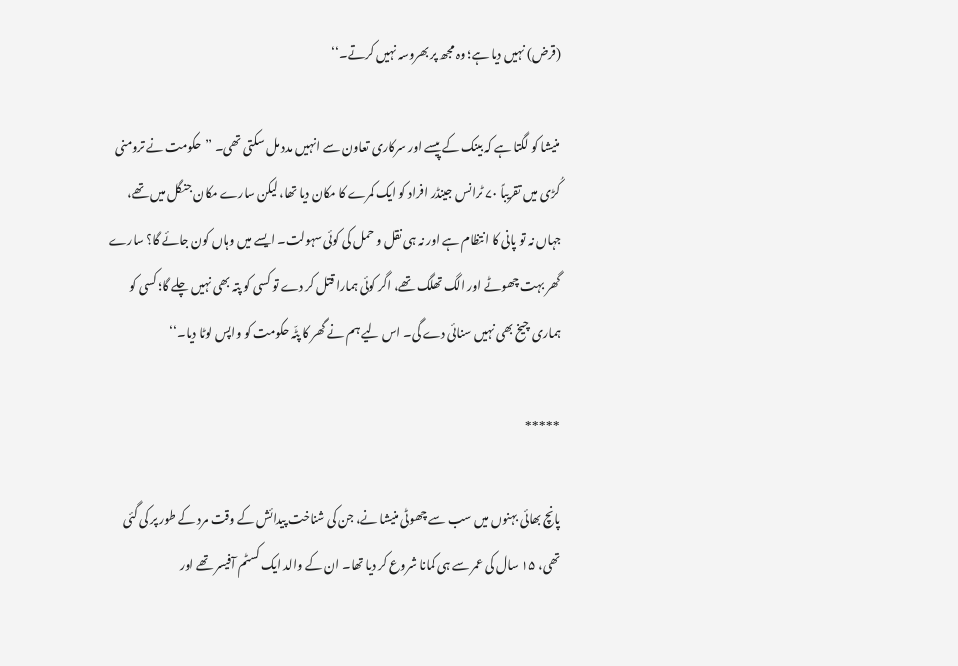(قرض) نہیں دیا ہے؛ وہ مجھ پر بھروسہ نہیں کرتے۔‘‘

منیشا کو لگتا ہے کہ بینک کے پیسے اور سرکاری تعاون سے انہیں مدد مل سکتی تھی۔ ’’حکومت نے ترومنی کُڑی میں تقریباً ۷۰ ٹرانس جینڈر افراد کو ایک کمرے کا مکان دیا تھا، لیکن سارے مکان جنگل میں تھے، جہاں نہ تو پانی کا انتظام ہے اور نہ ہی نقل و حمل کی کوئی سہولت۔ ایسے میں وہاں کون جائے گا؟ سارے گھر بہت چھوٹے اور الگ تھلگ تھے، اگر کوئی ہمارا قتل کر دے تو کسی کو پتہ بھی نہیں چلے گا؛ کسی کو ہماری چیخ بھی نہیں سنائی دے گی۔ اس لیے ہم نے گھر کا پٹّہ حکومت کو واپس لوٹا دیا۔‘‘

*****

پانچ بھائی بہنوں میں سب سے چھوٹی منیشا نے، جن کی شناخت پیدائش کے وقت مرد کے طور پر کی گئی تھی، ۱۵ سال کی عمر سے ہی کمانا شروع کر دیا تھا۔ ان کے والد ایک کسٹم آفیسر تھے اور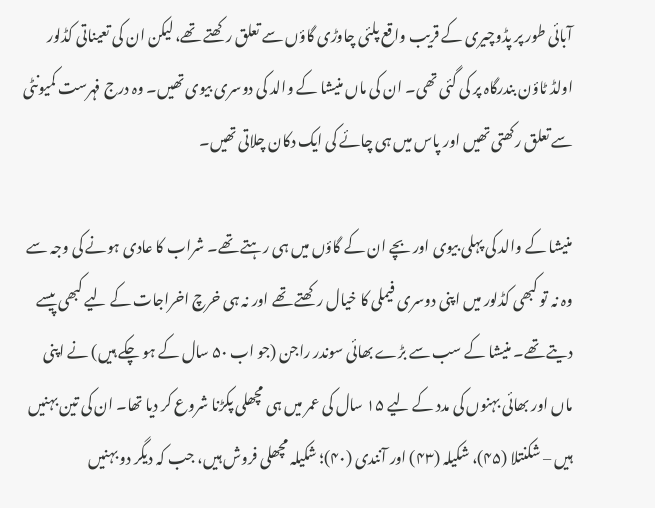آبائی طور پر پڈوچیری کے قریب واقع پلئی چاوڑی گاؤں سے تعلق رکھتے تھے، لیکن ان کی تعیناتی کڈلور اولڈ ٹاؤن بندرگاہ پر کی گئی تھی۔ ان کی ماں منیشا کے والد کی دوسری بیوی تھیں۔ وہ درج فہرست کمیونٹی سے تعلق رکھتی تھیں اور پاس میں ہی چائے کی ایک دکان چلاتی تھیں۔

منیشا کے والد کی پہلی بیوی اور بچے ان کے گاؤں میں ہی رہتے تھے۔ شراب کا عادی ہونے کی وجہ سے وہ نہ تو کبھی کڈلور میں اپنی دوسری فیملی کا خیال رکھتے تھے اور نہ ہی خرچ اخراجات کے لیے کبھی پیسے دیتے تھے۔ منیشا کے سب سے بڑے بھائی سوندر راجن (جو اب ۵۰ سال کے ہو چکے ہیں) نے اپنی ماں اور بھائی بہنوں کی مدد کے لیے ۱۵ سال کی عمر میں ہی مچھلی پکڑنا شروع کر دیا تھا۔ ان کی تین بہنیں ہیں – شکنتلا (۴۵)، شکیلہ (۴۳) اور آنندی (۴۰)؛ شکیلہ مچھلی فروش ہیں، جب کہ دیگر دو بہنیں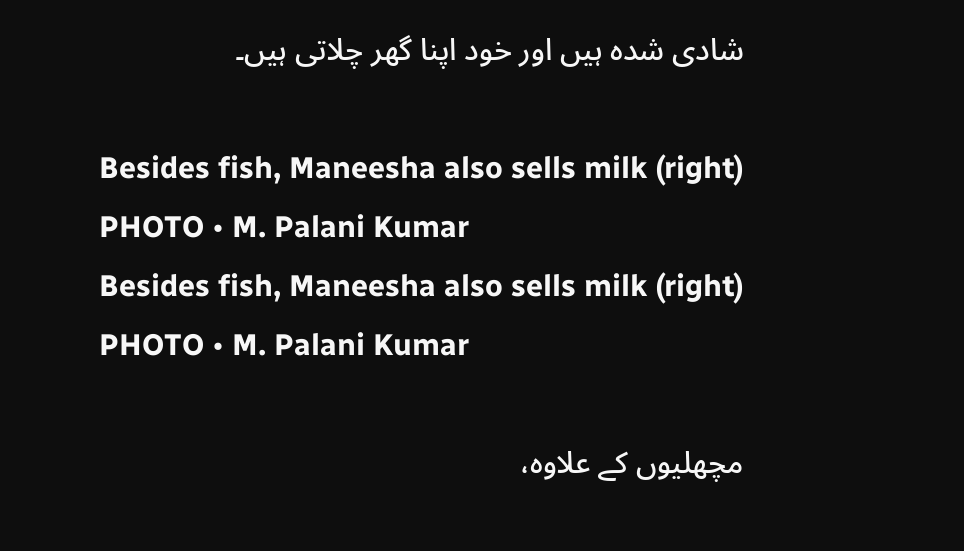شادی شدہ ہیں اور خود اپنا گھر چلاتی ہیں۔

Besides fish, Maneesha also sells milk (right)
PHOTO • M. Palani Kumar
Besides fish, Maneesha also sells milk (right)
PHOTO • M. Palani Kumar

مچھلیوں کے علاوہ،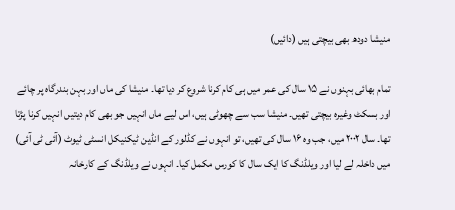منیشا دودھ بھی بیچتی ہیں (دائیں)

تمام بھائی بہنوں نے ۱۵ سال کی عمر میں ہی کام کرنا شروع کر دیا تھا۔ منیشا کی ماں اور بہن بندرگاہ پر چائے اور بسکٹ وغیرہ بیچتی تھیں۔ منیشا سب سے چھوٹی ہیں، اس لیے ماں انہیں جو بھی کام دیتیں انہیں کرنا پڑتا تھا۔ سال ۲۰۰۲ میں، جب وہ ۱۶ سال کی تھیں، تو انہوں نے کڈلور کے انڈین ٹیکنیکل انسٹی ٹیوٹ (آئی ٹی آئی) میں داخلہ لے لیا اور ویلڈنگ کا ایک سال کا کورس مکمل کیا۔ انہوں نے ویلڈنگ کے کارخانہ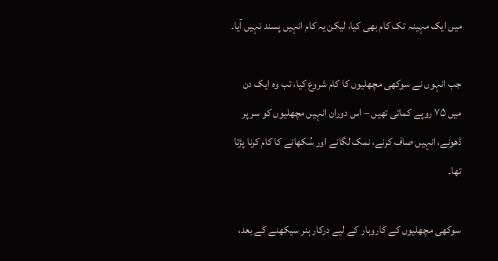میں ایک مہینہ تک کام بھی کیا، لیکن یہ کام انہیں پسند نہیں آیا۔

جب انہوں نے سوکھی مچھلیوں کا کام شروع کیا، تب وہ ایک دن میں ۷۵ روپے کماتی تھیں – اس دوران انہیں مچھلیوں کو سر پر ڈھونے، انہیں صاف کرنے، نمک لگانے اور سُکھانے کا کام کرنا پڑتا تھا۔

سوکھی مچھلیوں کے کاروبار کے لیے درکار ہنر سیکھنے کے بعد،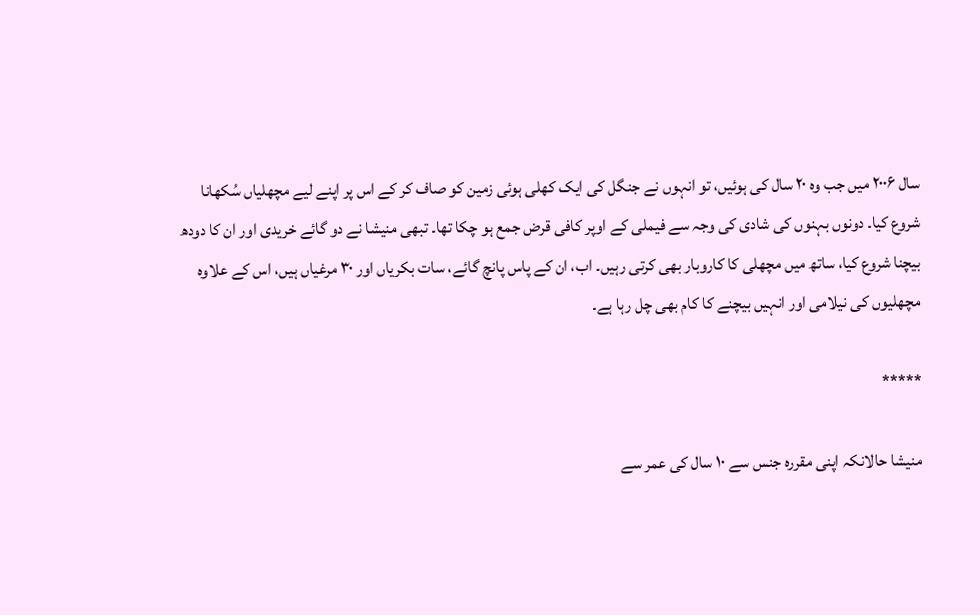سال ۲۰۰۶ میں جب وہ ۲۰ سال کی ہوئیں، تو انہوں نے جنگل کی ایک کھلی ہوئی زمین کو صاف کر کے اس پر اپنے لیے مچھلیاں سُکھانا شروع کیا۔ دونوں بہنوں کی شادی کی وجہ سے فیملی کے اوپر کافی قرض جمع ہو چکا تھا۔ تبھی منیشا نے دو گائے خریدی اور ان کا دودھ بیچنا شروع کیا، ساتھ میں مچھلی کا کاروبار بھی کرتی رہیں۔ اب، ان کے پاس پانچ گائے، سات بکریاں اور ۳۰ مرغیاں ہیں، اس کے علاوہ مچھلیوں کی نیلامی اور انہیں بیچنے کا کام بھی چل رہا ہے۔

*****

منیشا حالانکہ اپنی مقررہ جنس سے ۱۰ سال کی عمر سے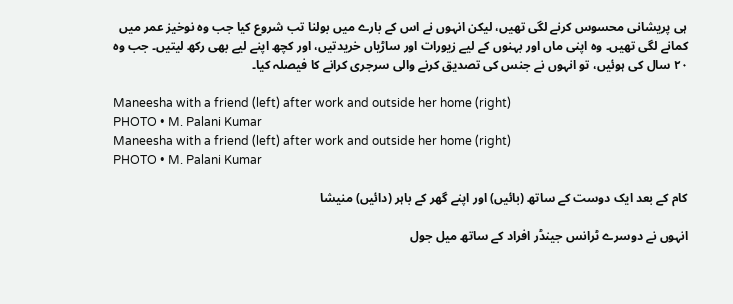ہی پریشانی محسوس کرنے لگی تھیں، لیکن انہوں نے اس کے بارے میں بولنا تب شروع کیا جب وہ نوخیز عمر میں کمانے لگی تھیں۔ وہ اپنی ماں اور بہنوں کے لیے زیورات اور ساڑیاں خریدتیں، اور کچھ اپنے لیے بھی رکھ لیتیں۔ جب وہ ۲۰ سال کی ہوئیں، تو انہوں نے جنس کی تصدیق کرنے والی سرجری کرانے کا فیصلہ کیا۔

Maneesha with a friend (left) after work and outside her home (right)
PHOTO • M. Palani Kumar
Maneesha with a friend (left) after work and outside her home (right)
PHOTO • M. Palani Kumar

کام کے بعد ایک دوست کے ساتھ (بائیں) اور اپنے گھر کے باہر (دائیں) منیشا

انہوں نے دوسرے ٹرانس جینڈر افراد کے ساتھ میل جول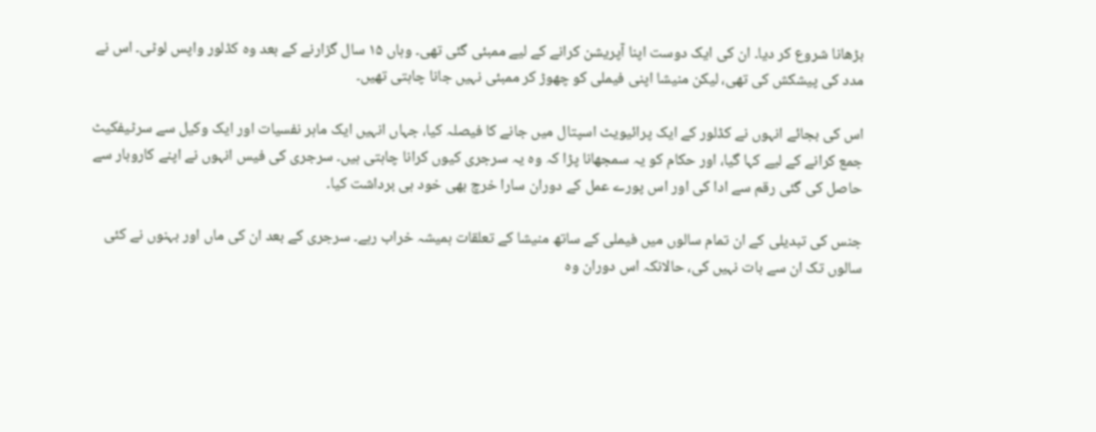بڑھانا شروع کر دیا۔ ان کی ایک دوست اپنا آپریشن کرانے کے لیے ممبئی گئی تھی۔ وہاں ۱۵ سال گزارنے کے بعد وہ کڈلور واپس لوٹی۔ اس نے مدد کی پیشکش کی تھی، لیکن منیشا اپنی فیملی کو چھوڑ کر ممبئی نہیں جانا چاہتی تھیں۔

اس کی بجائے انہوں نے کڈلور کے ایک پرائیویٹ اسپتال میں جانے کا فیصلہ کیا، جہاں انہیں ایک ماہر نفسیات اور ایک وکیل سے سرٹیفکیٹ جمع کرانے کے لیے کہا گیا، اور حکام کو یہ سمجھانا پڑا کہ وہ یہ سرجری کیوں کرانا چاہتی ہیں۔ سرجری کی فیس انہوں نے اپنے کاروبار سے حاصل کی گئی رقم سے ادا کی اور اس پورے عمل کے دوران سارا خرچ بھی خود ہی برداشت کیا۔

جنس کی تبدیلی کے ان تمام سالوں میں فیملی کے ساتھ منیشا کے تعلقات ہمیشہ خراب رہے۔ سرجری کے بعد ان کی ماں اور بہنوں نے کئی سالوں تک ان سے بات نہیں کی، حالانکہ اس دوران وہ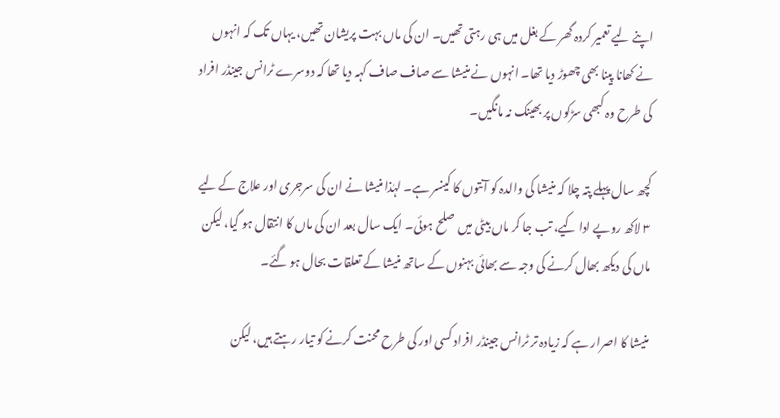اپنے لیے تعمیر کردہ گھر کے بغل میں ہی رہتی تھیں۔ ان کی ماں بہت پریشان تھیں، یہاں تک کہ انہوں نے کھانا پینا بھی چھوڑ دیا تھا۔ انہوں نے منیشا سے صاف صاف کہہ دیا تھا کہ دوسرے ٹرانس جینڈر افراد کی طرح وہ کبھی سڑکوں پر بھینک نہ مانگیں۔

کچھ سال پہلے پتہ چلا کہ منیشا کی والدہ کو آنتوں کا کینسر ہے۔ لہٰذا منیشا نے ان کی سرجری اور علاج کے لیے ۳ لاکھ روپے ادا کیے، تب جا کر ماں بیٹی میں صلح ہوئی۔ ایک سال بعد ان کی ماں کا انتقال ہو گیا، لیکن ماں کی دیکھ بھال کرنے کی وجہ سے بھائی بہنوں کے ساتھ منیشا کے تعلقات بحال ہو گئے۔

منیشا کا اصرار ہے کہ زیادہ تر ٹرانس جینڈر افراد کسی اور کی طرح محنت کرنے کو تیار رہتے ہیں، لیکن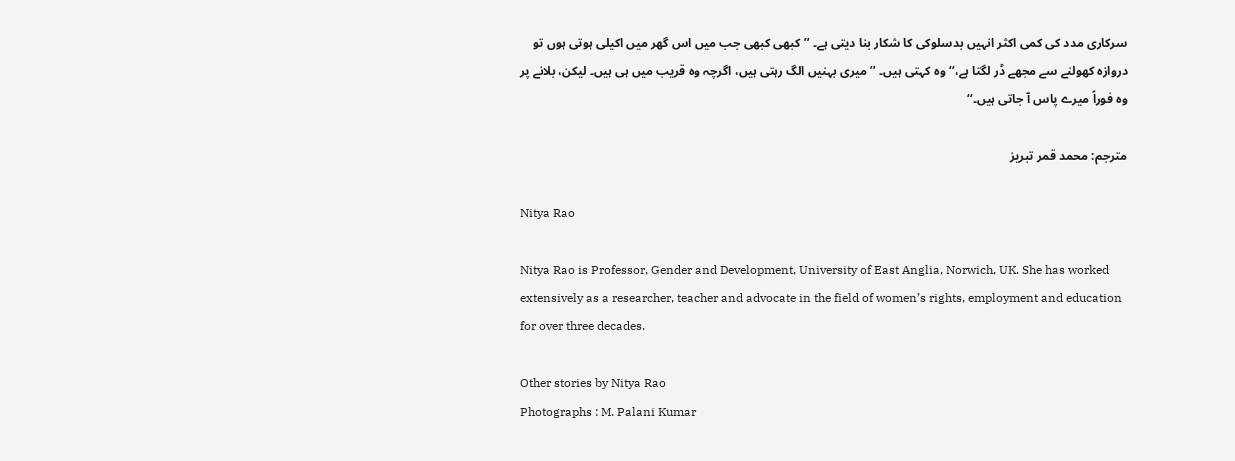سرکاری مدد کی کمی اکثر انہیں بدسلوکی کا شکار بنا دیتی ہے۔ ’’کبھی کبھی جب میں اس گھر میں اکیلی ہوتی ہوں تو دروازہ کھولنے سے مجھے ڈر لگتا ہے،‘‘ وہ کہتی ہیں۔ ’’میری بہنیں الگ رہتی ہیں، اگرچہ وہ قریب میں ہی ہیں۔ لیکن، بلانے پر وہ فوراً میرے پاس آ جاتی ہیں۔‘‘

مترجم: محمد قمر تبریز

Nitya Rao

Nitya Rao is Professor, Gender and Development, University of East Anglia, Norwich, UK. She has worked extensively as a researcher, teacher and advocate in the field of women’s rights, employment and education for over three decades.

Other stories by Nitya Rao
Photographs : M. Palani Kumar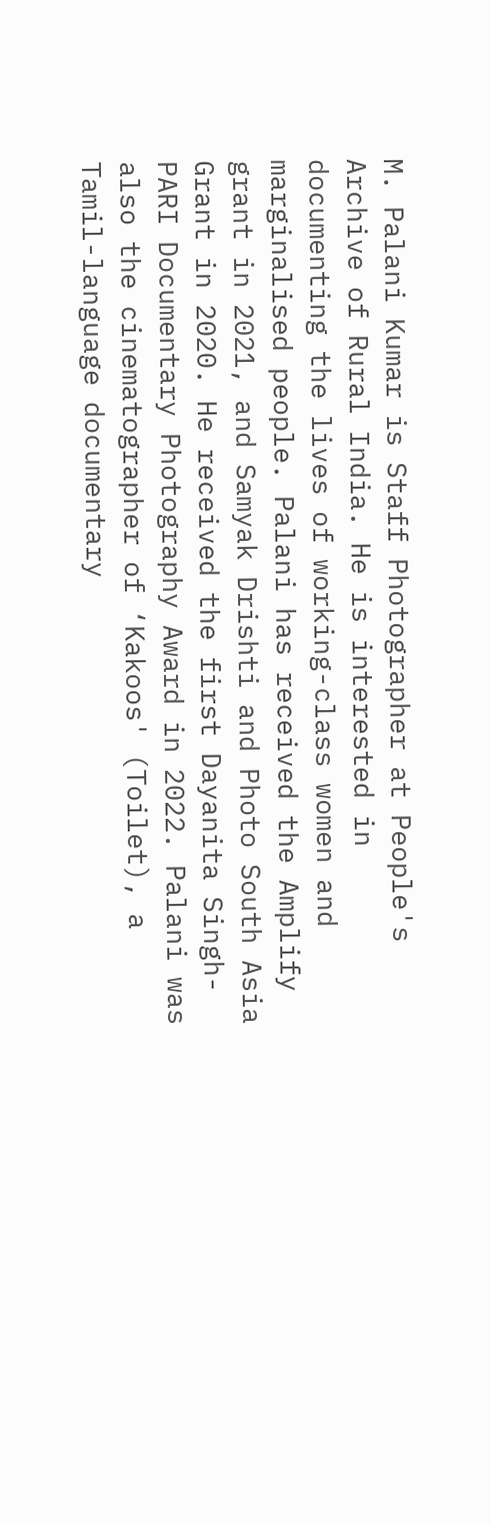M. Palani Kumar is Staff Photographer at People's Archive of Rural India. He is interested in documenting the lives of working-class women and marginalised people. Palani has received the Amplify grant in 2021, and Samyak Drishti and Photo South Asia Grant in 2020. He received the first Dayanita Singh-PARI Documentary Photography Award in 2022. Palani was also the cinematographer of ‘Kakoos' (Toilet), a Tamil-language documentary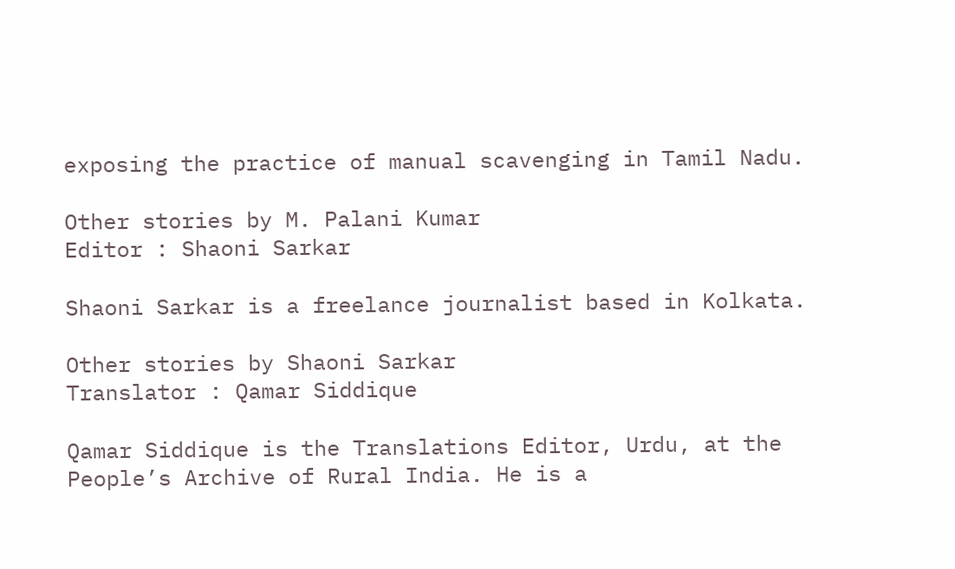exposing the practice of manual scavenging in Tamil Nadu.

Other stories by M. Palani Kumar
Editor : Shaoni Sarkar

Shaoni Sarkar is a freelance journalist based in Kolkata.

Other stories by Shaoni Sarkar
Translator : Qamar Siddique

Qamar Siddique is the Translations Editor, Urdu, at the People’s Archive of Rural India. He is a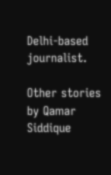Delhi-based journalist.

Other stories by Qamar Siddique